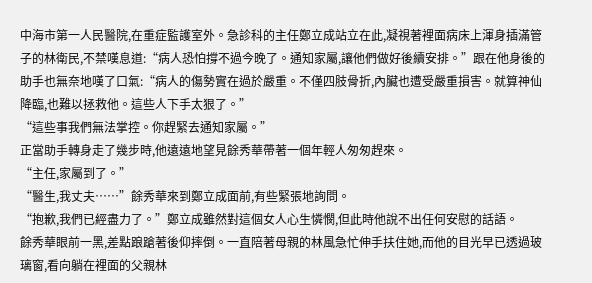中海市第一人民醫院,在重症監護室外。急診科的主任鄭立成站立在此,凝視著裡面病床上渾身插滿管子的林衛民,不禁嘆息道:“病人恐怕撐不過今晚了。通知家屬,讓他們做好後續安排。”跟在他身後的助手也無奈地嘆了口氣:“病人的傷勢實在過於嚴重。不僅四肢骨折,內臟也遭受嚴重損害。就算神仙降臨,也難以拯救他。這些人下手太狠了。”
“這些事我們無法掌控。你趕緊去通知家屬。”
正當助手轉身走了幾步時,他遠遠地望見餘秀華帶著一個年輕人匆匆趕來。
“主任,家屬到了。”
“醫生,我丈夫……”餘秀華來到鄭立成面前,有些緊張地詢問。
“抱歉,我們已經盡力了。”鄭立成雖然對這個女人心生憐憫,但此時他說不出任何安慰的話語。
餘秀華眼前一黑,差點踉蹌著後仰摔倒。一直陪著母親的林風急忙伸手扶住她,而他的目光早已透過玻璃窗,看向躺在裡面的父親林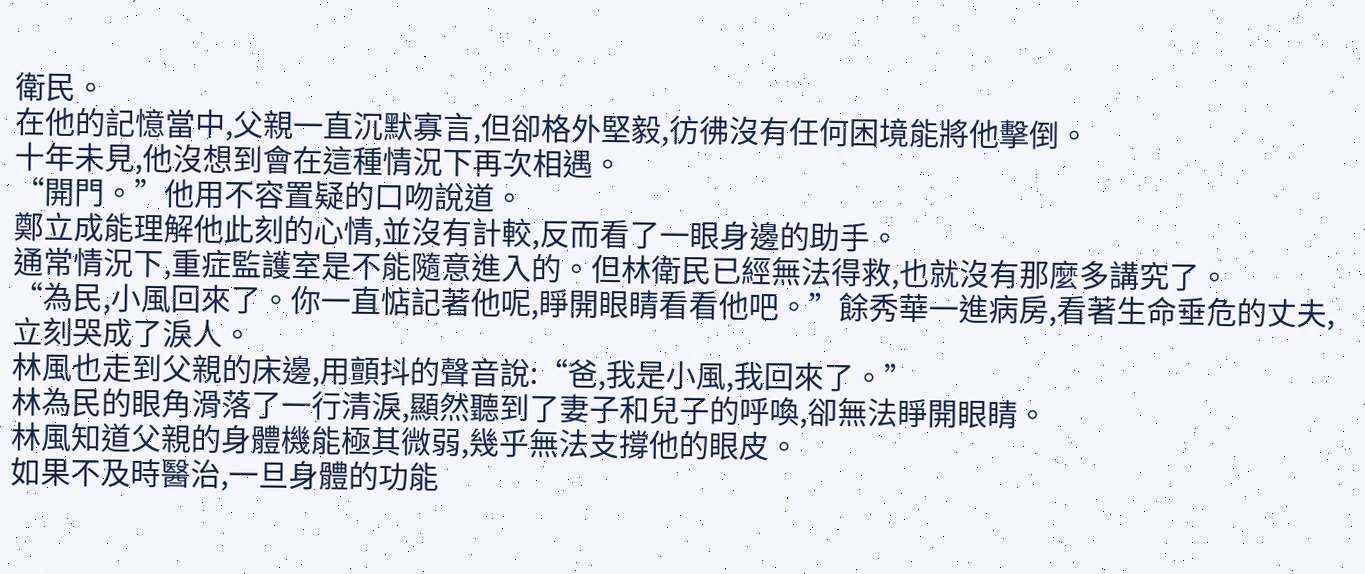衛民。
在他的記憶當中,父親一直沉默寡言,但卻格外堅毅,彷彿沒有任何困境能將他擊倒。
十年未見,他沒想到會在這種情況下再次相遇。
“開門。”他用不容置疑的口吻說道。
鄭立成能理解他此刻的心情,並沒有計較,反而看了一眼身邊的助手。
通常情況下,重症監護室是不能隨意進入的。但林衛民已經無法得救,也就沒有那麼多講究了。
“為民,小風回來了。你一直惦記著他呢,睜開眼睛看看他吧。”餘秀華一進病房,看著生命垂危的丈夫,立刻哭成了淚人。
林風也走到父親的床邊,用顫抖的聲音說:“爸,我是小風,我回來了。”
林為民的眼角滑落了一行清淚,顯然聽到了妻子和兒子的呼喚,卻無法睜開眼睛。
林風知道父親的身體機能極其微弱,幾乎無法支撐他的眼皮。
如果不及時醫治,一旦身體的功能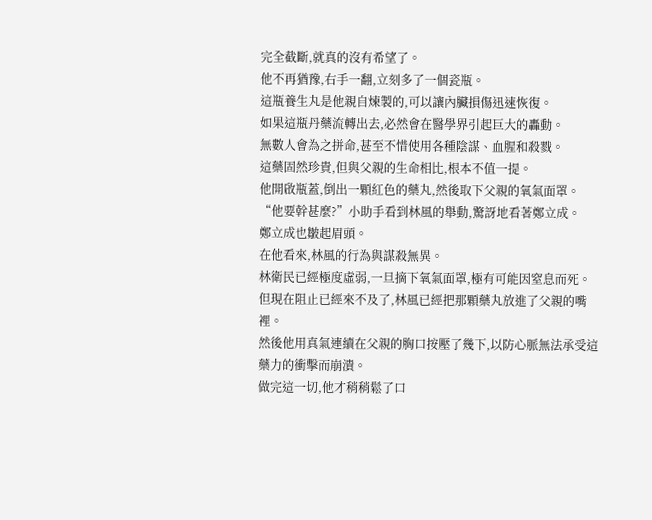完全截斷,就真的沒有希望了。
他不再猶豫,右手一翻,立刻多了一個瓷瓶。
這瓶養生丸是他親自煉製的,可以讓內臟損傷迅速恢復。
如果這瓶丹藥流轉出去,必然會在醫學界引起巨大的轟動。
無數人會為之拼命,甚至不惜使用各種陰謀、血腥和殺戮。
這藥固然珍貴,但與父親的生命相比,根本不值一提。
他開啟瓶蓋,倒出一顆紅色的藥丸,然後取下父親的氧氣面罩。
“他要幹甚麼?”小助手看到林風的舉動,驚訝地看著鄭立成。
鄭立成也皺起眉頭。
在他看來,林風的行為與謀殺無異。
林衛民已經極度虛弱,一旦摘下氧氣面罩,極有可能因窒息而死。
但現在阻止已經來不及了,林風已經把那顆藥丸放進了父親的嘴裡。
然後他用真氣連續在父親的胸口按壓了幾下,以防心脈無法承受這藥力的衝擊而崩潰。
做完這一切,他才稍稍鬆了口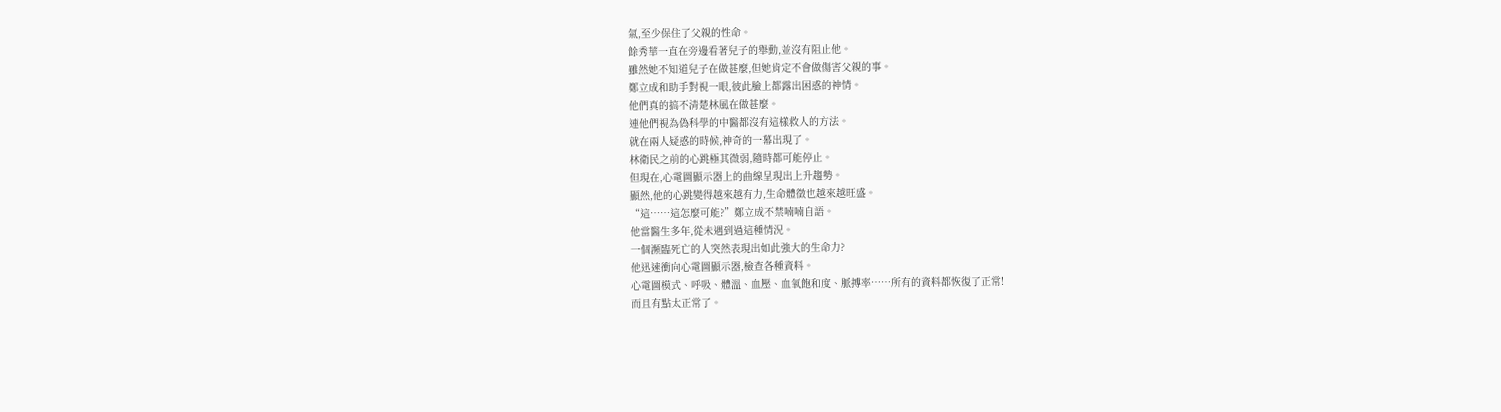氣,至少保住了父親的性命。
餘秀華一直在旁邊看著兒子的舉動,並沒有阻止他。
雖然她不知道兒子在做甚麼,但她肯定不會做傷害父親的事。
鄭立成和助手對視一眼,彼此臉上都露出困惑的神情。
他們真的搞不清楚林風在做甚麼。
連他們視為偽科學的中醫都沒有這樣救人的方法。
就在兩人疑惑的時候,神奇的一幕出現了。
林衛民之前的心跳極其微弱,隨時都可能停止。
但現在,心電圖顯示器上的曲線呈現出上升趨勢。
顯然,他的心跳變得越來越有力,生命體徵也越來越旺盛。
“這……這怎麼可能?”鄭立成不禁喃喃自語。
他當醫生多年,從未遇到過這種情況。
一個瀕臨死亡的人突然表現出如此強大的生命力?
他迅速衝向心電圖顯示器,檢查各種資料。
心電圖模式、呼吸、體溫、血壓、血氧飽和度、脈搏率……所有的資料都恢復了正常!
而且有點太正常了。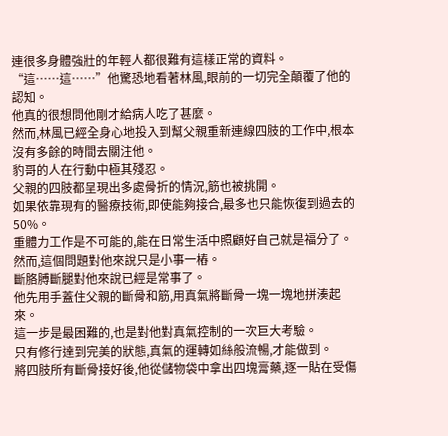連很多身體強壯的年輕人都很難有這樣正常的資料。
“這……這……”他驚恐地看著林風,眼前的一切完全顛覆了他的認知。
他真的很想問他剛才給病人吃了甚麼。
然而,林風已經全身心地投入到幫父親重新連線四肢的工作中,根本沒有多餘的時間去關注他。
豹哥的人在行動中極其殘忍。
父親的四肢都呈現出多處骨折的情況,筋也被挑開。
如果依靠現有的醫療技術,即使能夠接合,最多也只能恢復到過去的50%。
重體力工作是不可能的,能在日常生活中照顧好自己就是福分了。
然而,這個問題對他來說只是小事一樁。
斷胳膊斷腿對他來說已經是常事了。
他先用手蓋住父親的斷骨和筋,用真氣將斷骨一塊一塊地拼湊起來。
這一步是最困難的,也是對他對真氣控制的一次巨大考驗。
只有修行達到完美的狀態,真氣的運轉如絲般流暢,才能做到。
將四肢所有斷骨接好後,他從儲物袋中拿出四塊膏藥,逐一貼在受傷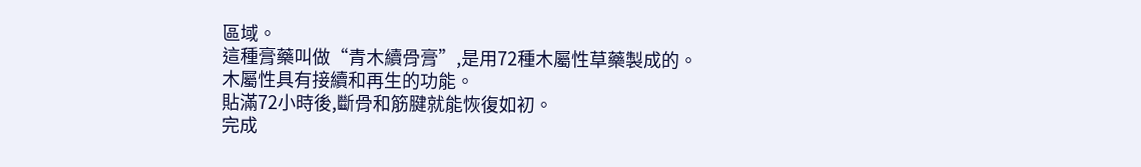區域。
這種膏藥叫做“青木續骨膏”,是用72種木屬性草藥製成的。
木屬性具有接續和再生的功能。
貼滿72小時後,斷骨和筋腱就能恢復如初。
完成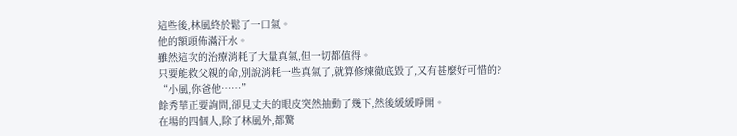這些後,林風終於鬆了一口氣。
他的額頭佈滿汗水。
雖然這次的治療消耗了大量真氣,但一切都值得。
只要能救父親的命,別說消耗一些真氣了,就算修煉徹底毀了,又有甚麼好可惜的?
“小風,你爸他……”
餘秀華正要詢問,卻見丈夫的眼皮突然抽動了幾下,然後緩緩睜開。
在場的四個人,除了林風外,都驚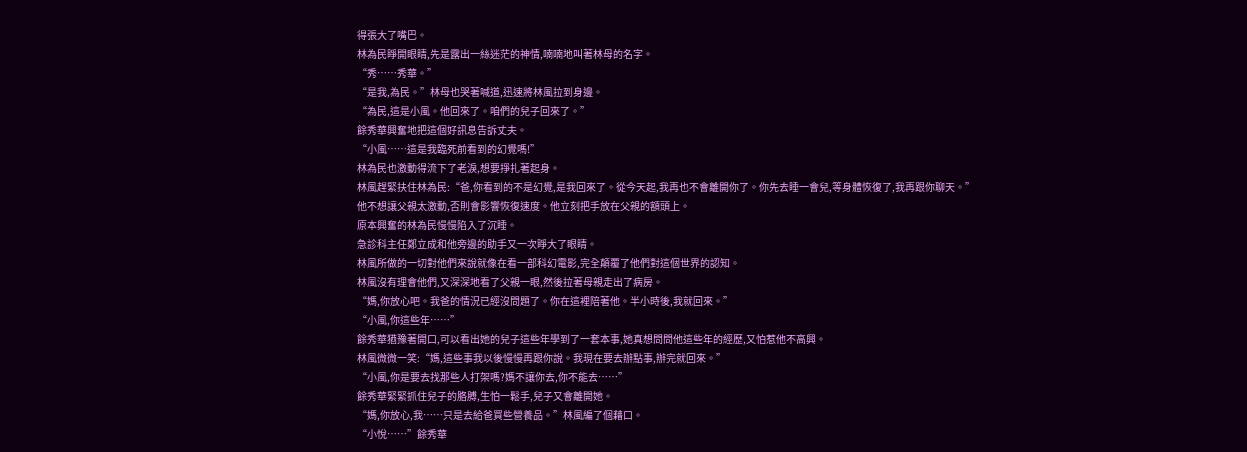得張大了嘴巴。
林為民睜開眼睛,先是露出一絲迷茫的神情,喃喃地叫著林母的名字。
“秀……秀華。”
“是我,為民。”林母也哭著喊道,迅速將林風拉到身邊。
“為民,這是小風。他回來了。咱們的兒子回來了。”
餘秀華興奮地把這個好訊息告訴丈夫。
“小風……這是我臨死前看到的幻覺嗎!”
林為民也激動得流下了老淚,想要掙扎著起身。
林風趕緊扶住林為民:“爸,你看到的不是幻覺,是我回來了。從今天起,我再也不會離開你了。你先去睡一會兒,等身體恢復了,我再跟你聊天。”
他不想讓父親太激動,否則會影響恢復速度。他立刻把手放在父親的額頭上。
原本興奮的林為民慢慢陷入了沉睡。
急診科主任鄭立成和他旁邊的助手又一次睜大了眼睛。
林風所做的一切對他們來說就像在看一部科幻電影,完全顛覆了他們對這個世界的認知。
林風沒有理會他們,又深深地看了父親一眼,然後拉著母親走出了病房。
“媽,你放心吧。我爸的情況已經沒問題了。你在這裡陪著他。半小時後,我就回來。”
“小風,你這些年……”
餘秀華猶豫著開口,可以看出她的兒子這些年學到了一套本事,她真想問問他這些年的經歷,又怕惹他不高興。
林風微微一笑:“媽,這些事我以後慢慢再跟你說。我現在要去辦點事,辦完就回來。”
“小風,你是要去找那些人打架嗎?媽不讓你去,你不能去……”
餘秀華緊緊抓住兒子的胳膊,生怕一鬆手,兒子又會離開她。
“媽,你放心,我……只是去給爸買些營養品。”林風編了個藉口。
“小悅……”餘秀華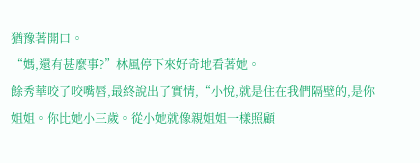猶豫著開口。
“媽,還有甚麼事?”林風停下來好奇地看著她。
餘秀華咬了咬嘴唇,最終說出了實情,“小悅,就是住在我們隔壁的,是你姐姐。你比她小三歲。從小她就像親姐姐一樣照顧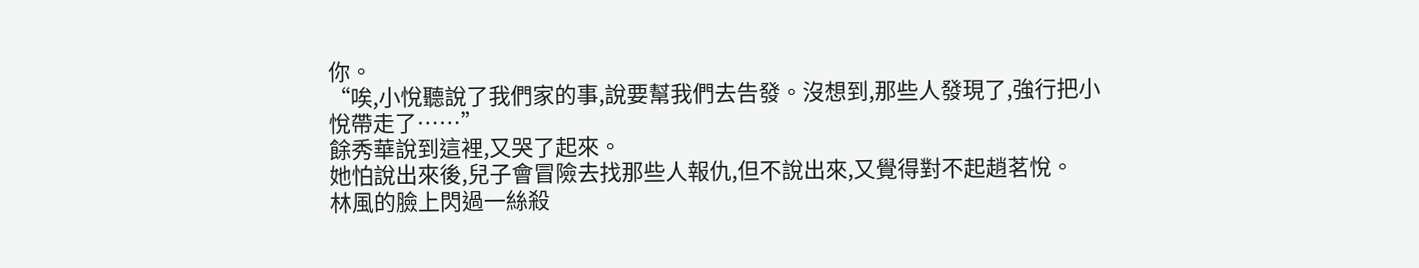你。
“唉,小悅聽說了我們家的事,說要幫我們去告發。沒想到,那些人發現了,強行把小悅帶走了……”
餘秀華說到這裡,又哭了起來。
她怕說出來後,兒子會冒險去找那些人報仇,但不說出來,又覺得對不起趙茗悅。
林風的臉上閃過一絲殺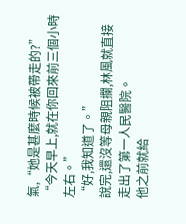氣,“她是甚麼時候被帶走的?”
“今天早上,就在你回來前三個小時左右。”
“好,我知道了。”
說完,還沒等母親阻攔,林風就直接走出了第一人民醫院。
他之前就給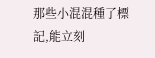那些小混混種了標記,能立刻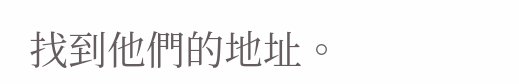找到他們的地址。